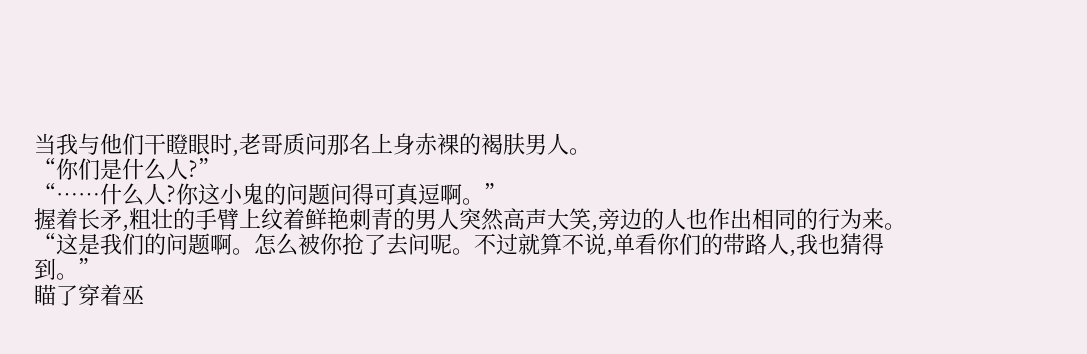当我与他们干瞪眼时,老哥质问那名上身赤裸的褐肤男人。
“你们是什么人?”
“……什么人?你这小鬼的问题问得可真逗啊。”
握着长矛,粗壮的手臂上纹着鲜艳刺青的男人突然高声大笑,旁边的人也作出相同的行为来。
“这是我们的问题啊。怎么被你抢了去问呢。不过就算不说,单看你们的带路人,我也猜得到。”
瞄了穿着巫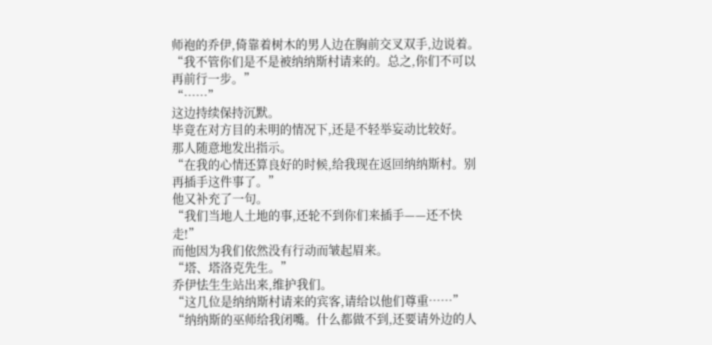师袍的乔伊,倚靠着树木的男人边在胸前交叉双手,边说着。
“我不管你们是不是被纳纳斯村请来的。总之,你们不可以再前行一步。”
“……”
这边持续保持沉默。
毕竟在对方目的未明的情况下,还是不轻举妄动比较好。
那人随意地发出指示。
“在我的心情还算良好的时候,给我现在返回纳纳斯村。别再插手这件事了。”
他又补充了一句。
“我们当地人土地的事,还轮不到你们来插手——还不快走!”
而他因为我们依然没有行动而皱起眉来。
“塔、塔洛克先生。”
乔伊怯生生站出来,维护我们。
“这几位是纳纳斯村请来的宾客,请给以他们尊重……”
“纳纳斯的巫师给我闭嘴。什么都做不到,还要请外边的人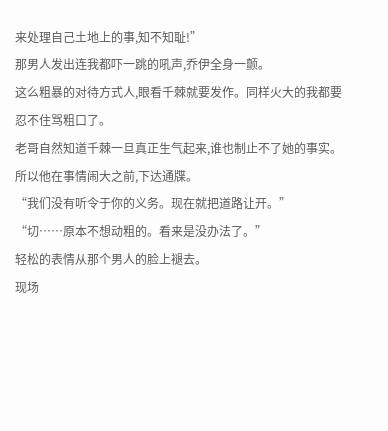来处理自己土地上的事,知不知耻!”
那男人发出连我都吓一跳的吼声,乔伊全身一颤。
这么粗暴的对待方式人,眼看千棘就要发作。同样火大的我都要忍不住骂粗口了。
老哥自然知道千棘一旦真正生气起来,谁也制止不了她的事实。
所以他在事情闹大之前,下达通牒。
“我们没有听令于你的义务。现在就把道路让开。”
“切……原本不想动粗的。看来是没办法了。”
轻松的表情从那个男人的脸上褪去。
现场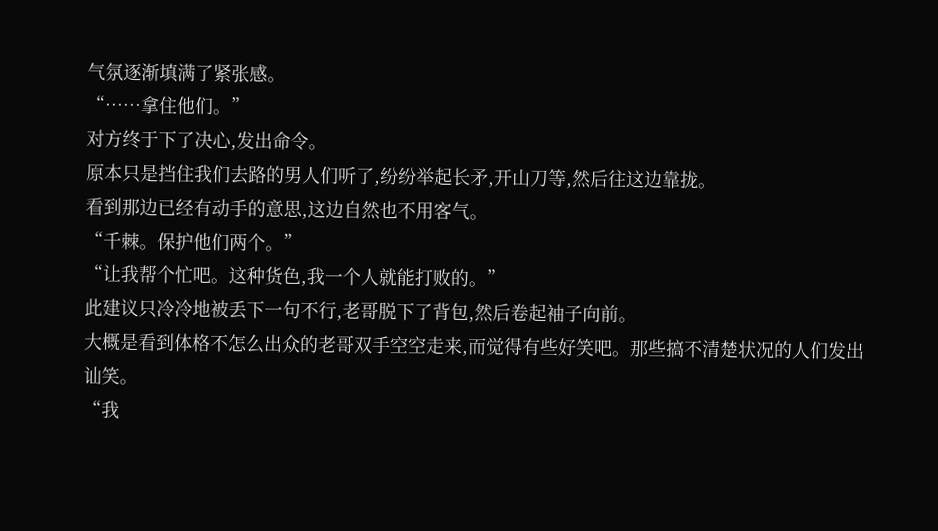气氛逐渐填满了紧张感。
“……拿住他们。”
对方终于下了决心,发出命令。
原本只是挡住我们去路的男人们听了,纷纷举起长矛,开山刀等,然后往这边靠拢。
看到那边已经有动手的意思,这边自然也不用客气。
“千棘。保护他们两个。”
“让我帮个忙吧。这种货色,我一个人就能打败的。”
此建议只冷冷地被丢下一句不行,老哥脱下了背包,然后卷起袖子向前。
大概是看到体格不怎么出众的老哥双手空空走来,而觉得有些好笑吧。那些搞不清楚状况的人们发出讪笑。
“我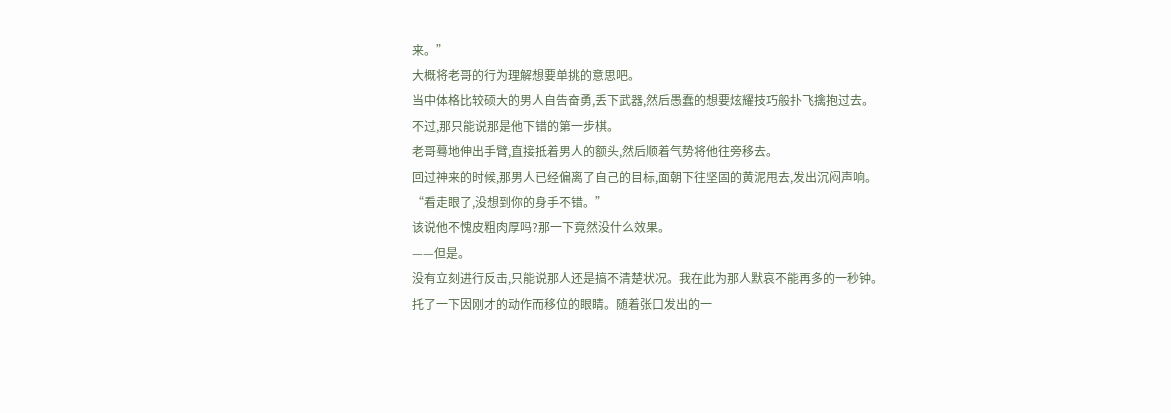来。”
大概将老哥的行为理解想要单挑的意思吧。
当中体格比较硕大的男人自告奋勇,丢下武器,然后愚蠢的想要炫耀技巧般扑飞擒抱过去。
不过,那只能说那是他下错的第一步棋。
老哥蓦地伸出手臂,直接抵着男人的额头,然后顺着气势将他往旁移去。
回过神来的时候,那男人已经偏离了自己的目标,面朝下往坚固的黄泥甩去,发出沉闷声响。
“看走眼了,没想到你的身手不错。”
该说他不愧皮粗肉厚吗?那一下竟然没什么效果。
——但是。
没有立刻进行反击,只能说那人还是搞不清楚状况。我在此为那人默哀不能再多的一秒钟。
托了一下因刚才的动作而移位的眼睛。随着张口发出的一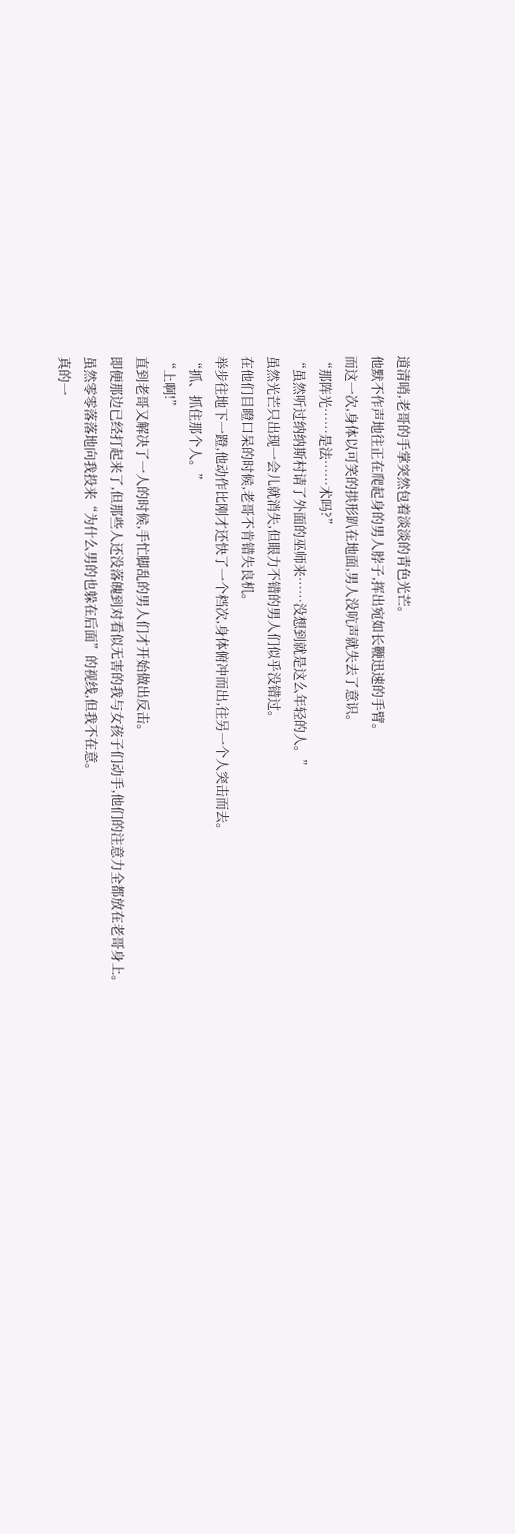道清哨,老哥的手掌突然包着淡淡的青色光芒。
他默不作声地往正在爬起身的男人脖子,挥出宛如长鞭迅速的手臂。
而这一次,身体以可笑的拱形趴在地面,男人没吭声就失去了意识。
“那阵光……是法……术吗?”
“虽然听过纳纳斯村请了外面的巫师来……没想到就是这么年轻的人。”
虽然光芒只出现一会儿就消失,但眼力不错的男人们似乎没错过。
在他们目瞪口呆的时候,老哥不肯错失良机。
举步往地下一蹬,他动作比刚才还快了一个档次,身体俯冲而出,往另一个人突击而去。
“抓、抓住那个人。”
“上啊!”
直到老哥又解决了一人的时候,手忙脚乱的男人们才开始做出反击。
即便那边已经打起来了,但那些人还没落魄到对看似无害的我与女孩子们动手,他们的注意力全都放在老哥身上。
虽然零零落落地向我投来“为什么男的也躲在后面”的视线,但我不在意。
真的一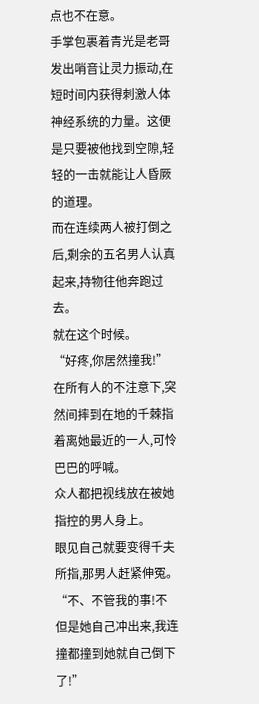点也不在意。
手掌包裹着青光是老哥发出哨音让灵力振动,在短时间内获得刺激人体神经系统的力量。这便是只要被他找到空隙,轻轻的一击就能让人昏厥的道理。
而在连续两人被打倒之后,剩余的五名男人认真起来,持物往他奔跑过去。
就在这个时候。
“好疼,你居然撞我!”
在所有人的不注意下,突然间摔到在地的千棘指着离她最近的一人,可怜巴巴的呼喊。
众人都把视线放在被她指控的男人身上。
眼见自己就要变得千夫所指,那男人赶紧伸冤。
“不、不管我的事!不但是她自己冲出来,我连撞都撞到她就自己倒下了!”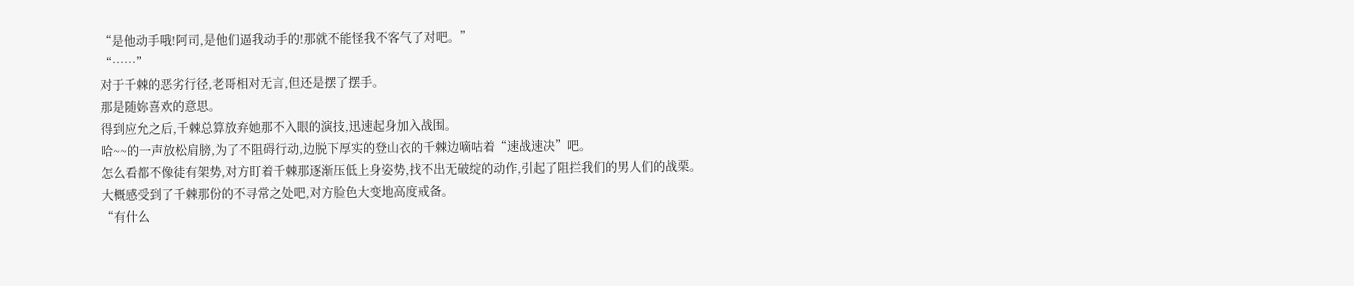“是他动手哦!阿司,是他们逼我动手的!那就不能怪我不客气了对吧。”
“……”
对于千棘的恶劣行径,老哥相对无言,但还是摆了摆手。
那是随妳喜欢的意思。
得到应允之后,千棘总算放弃她那不入眼的演技,迅速起身加入战围。
哈~~的一声放松肩膀,为了不阻碍行动,边脱下厚实的登山衣的千棘边嘀咕着“速战速决”吧。
怎么看都不像徒有架势,对方盯着千棘那逐渐压低上身姿势,找不出无破绽的动作,引起了阻拦我们的男人们的战栗。
大概感受到了千棘那份的不寻常之处吧,对方脸色大变地高度戒备。
“有什么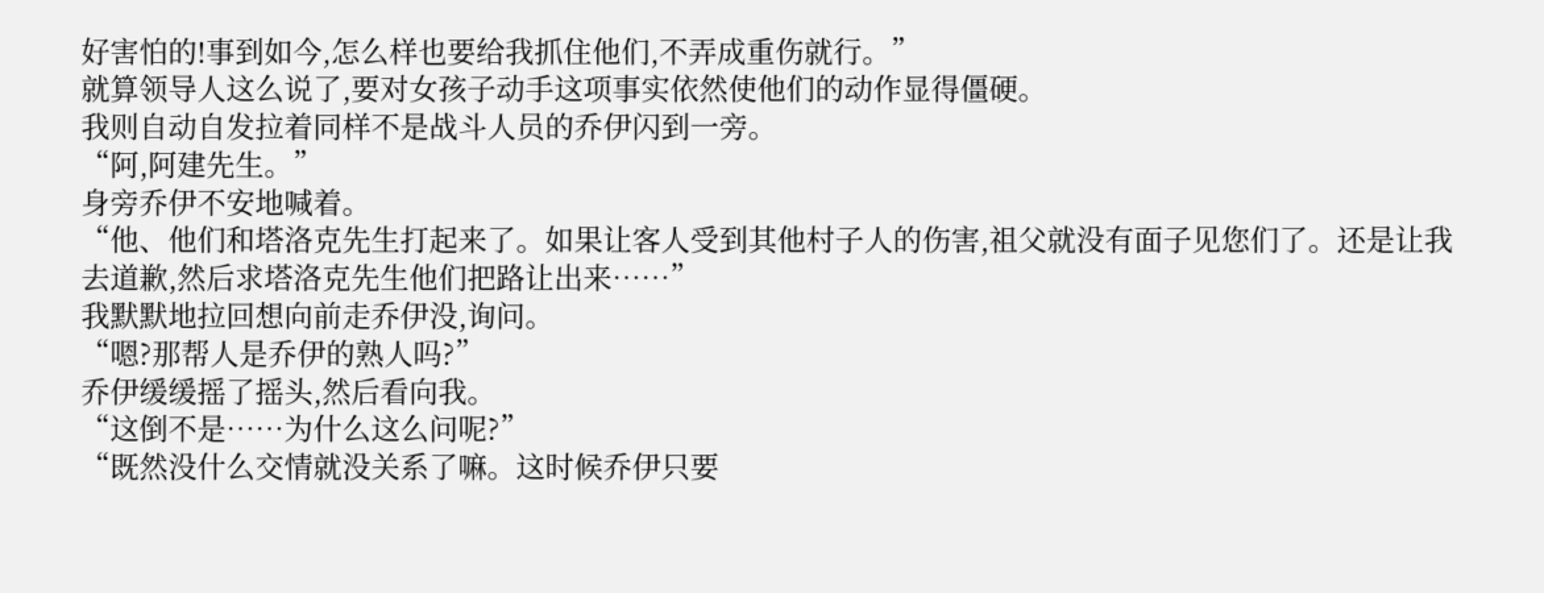好害怕的!事到如今,怎么样也要给我抓住他们,不弄成重伤就行。”
就算领导人这么说了,要对女孩子动手这项事实依然使他们的动作显得僵硬。
我则自动自发拉着同样不是战斗人员的乔伊闪到一旁。
“阿,阿建先生。”
身旁乔伊不安地喊着。
“他、他们和塔洛克先生打起来了。如果让客人受到其他村子人的伤害,祖父就没有面子见您们了。还是让我去道歉,然后求塔洛克先生他们把路让出来……”
我默默地拉回想向前走乔伊没,询问。
“嗯?那帮人是乔伊的熟人吗?”
乔伊缓缓摇了摇头,然后看向我。
“这倒不是……为什么这么问呢?”
“既然没什么交情就没关系了嘛。这时候乔伊只要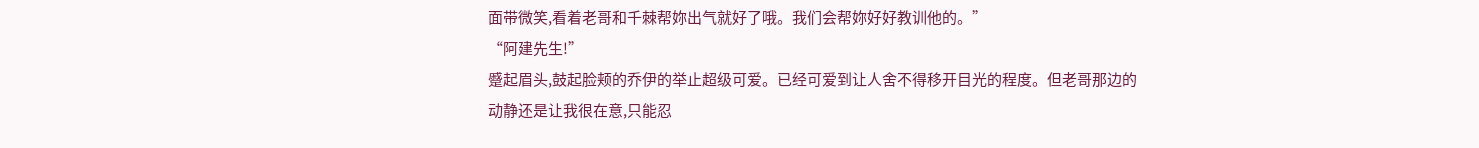面带微笑,看着老哥和千棘帮妳出气就好了哦。我们会帮妳好好教训他的。”
“阿建先生!”
蹙起眉头,鼓起脸颊的乔伊的举止超级可爱。已经可爱到让人舍不得移开目光的程度。但老哥那边的动静还是让我很在意,只能忍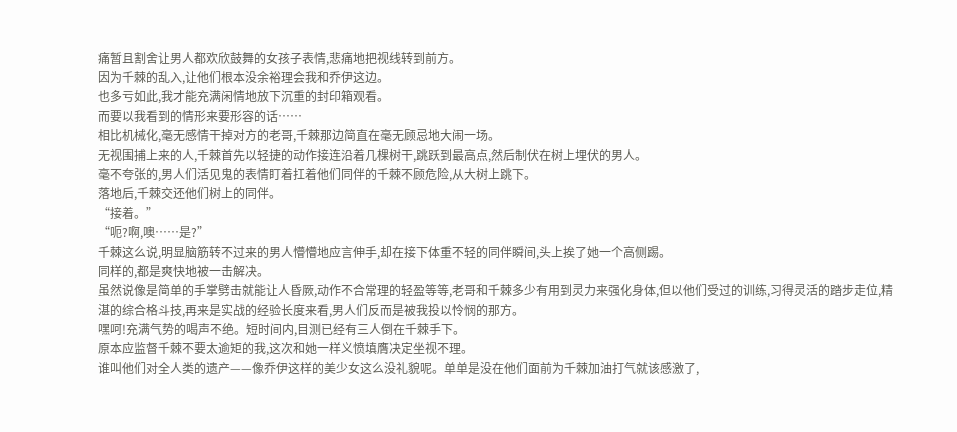痛暂且割舍让男人都欢欣鼓舞的女孩子表情,悲痛地把视线转到前方。
因为千棘的乱入,让他们根本没余裕理会我和乔伊这边。
也多亏如此,我才能充满闲情地放下沉重的封印箱观看。
而要以我看到的情形来要形容的话……
相比机械化,毫无感情干掉对方的老哥,千棘那边简直在毫无顾忌地大闹一场。
无视围捕上来的人,千棘首先以轻捷的动作接连沿着几棵树干,跳跃到最高点,然后制伏在树上埋伏的男人。
毫不夸张的,男人们活见鬼的表情盯着扛着他们同伴的千棘不顾危险,从大树上跳下。
落地后,千棘交还他们树上的同伴。
“接着。”
“呃?啊,噢……是?”
千棘这么说,明显脑筋转不过来的男人懵懵地应言伸手,却在接下体重不轻的同伴瞬间,头上挨了她一个高侧踢。
同样的,都是爽快地被一击解决。
虽然说像是简单的手掌劈击就能让人昏厥,动作不合常理的轻盈等等,老哥和千棘多少有用到灵力来强化身体,但以他们受过的训练,习得灵活的踏步走位,精湛的综合格斗技,再来是实战的经验长度来看,男人们反而是被我投以怜悯的那方。
嘿呵!充满气势的喝声不绝。短时间内,目测已经有三人倒在千棘手下。
原本应监督千棘不要太逾矩的我,这次和她一样义愤填膺决定坐视不理。
谁叫他们对全人类的遗产——像乔伊这样的美少女这么没礼貌呢。单单是没在他们面前为千棘加油打气就该感激了,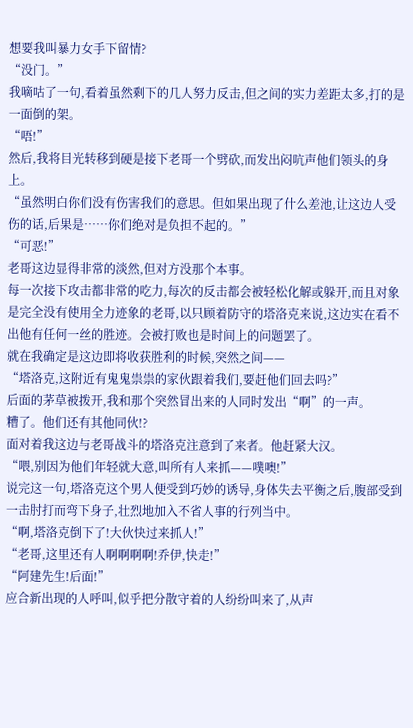想要我叫暴力女手下留情?
“没门。”
我嘀咕了一句,看着虽然剩下的几人努力反击,但之间的实力差距太多,打的是一面倒的架。
“唔!”
然后,我将目光转移到硬是接下老哥一个劈砍,而发出闷吭声他们领头的身上。
“虽然明白你们没有伤害我们的意思。但如果出现了什么差池,让这边人受伤的话,后果是……你们绝对是负担不起的。”
“可恶!”
老哥这边显得非常的淡然,但对方没那个本事。
每一次接下攻击都非常的吃力,每次的反击都会被轻松化解或躲开,而且对象是完全没有使用全力迹象的老哥,以只顾着防守的塔洛克来说,这边实在看不出他有任何一丝的胜迹。会被打败也是时间上的问题罢了。
就在我确定是这边即将收获胜利的时候,突然之间——
“塔洛克,这附近有鬼鬼祟祟的家伙跟着我们,要赶他们回去吗?”
后面的茅草被拨开,我和那个突然冒出来的人同时发出“啊”的一声。
糟了。他们还有其他同伙!?
面对着我这边与老哥战斗的塔洛克注意到了来者。他赶紧大汉。
“喂,别因为他们年轻就大意,叫所有人来抓——噗噢!”
说完这一句,塔洛克这个男人便受到巧妙的诱导,身体失去平衡之后,腹部受到一击肘打而弯下身子,壮烈地加入不省人事的行列当中。
“啊,塔洛克倒下了!大伙快过来抓人!”
“老哥,这里还有人啊啊啊啊!乔伊,快走!”
“阿建先生!后面!”
应合新出现的人呼叫,似乎把分散守着的人纷纷叫来了,从声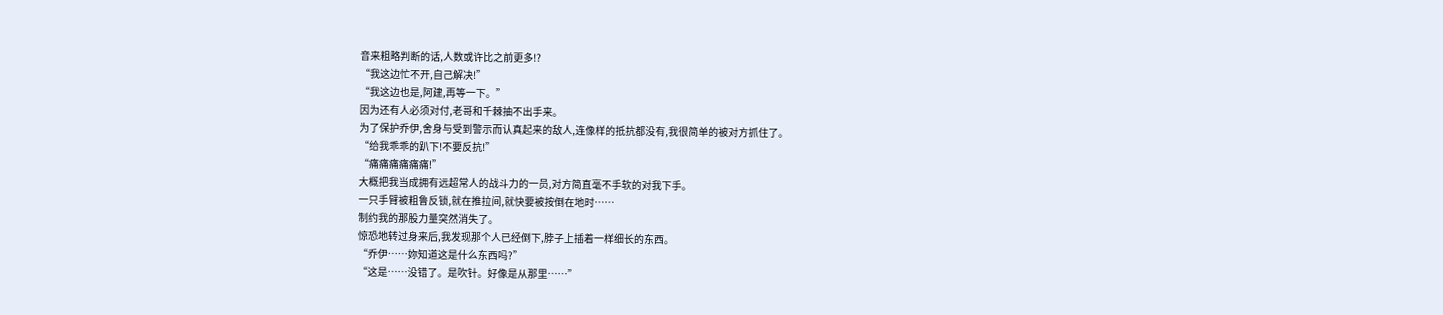音来粗略判断的话,人数或许比之前更多!?
“我这边忙不开,自己解决!”
“我这边也是,阿建,再等一下。”
因为还有人必须对付,老哥和千棘抽不出手来。
为了保护乔伊,舍身与受到警示而认真起来的敌人,连像样的抵抗都没有,我很简单的被对方抓住了。
“给我乖乖的趴下!不要反抗!”
“痛痛痛痛痛痛!”
大概把我当成拥有远超常人的战斗力的一员,对方简直毫不手软的对我下手。
一只手臂被粗鲁反锁,就在推拉间,就快要被按倒在地时……
制约我的那股力量突然消失了。
惊恐地转过身来后,我发现那个人已经倒下,脖子上插着一样细长的东西。
“乔伊……妳知道这是什么东西吗?”
“这是……没错了。是吹针。好像是从那里……”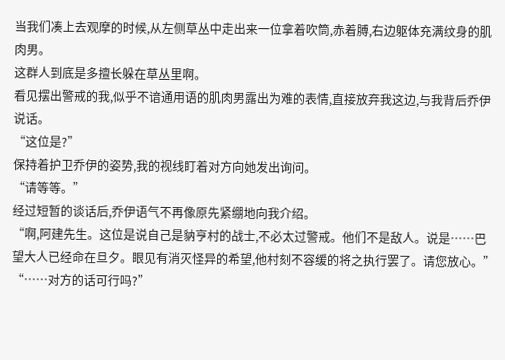当我们凑上去观摩的时候,从左侧草丛中走出来一位拿着吹筒,赤着膊,右边躯体充满纹身的肌肉男。
这群人到底是多擅长躲在草丛里啊。
看见摆出警戒的我,似乎不谙通用语的肌肉男露出为难的表情,直接放弃我这边,与我背后乔伊说话。
“这位是?”
保持着护卫乔伊的姿势,我的视线盯着对方向她发出询问。
“请等等。”
经过短暂的谈话后,乔伊语气不再像原先紧绷地向我介绍。
“啊,阿建先生。这位是说自己是豽亨村的战士,不必太过警戒。他们不是敌人。说是……巴望大人已经命在旦夕。眼见有消灭怪异的希望,他村刻不容缓的将之执行罢了。请您放心。”
“……对方的话可行吗?”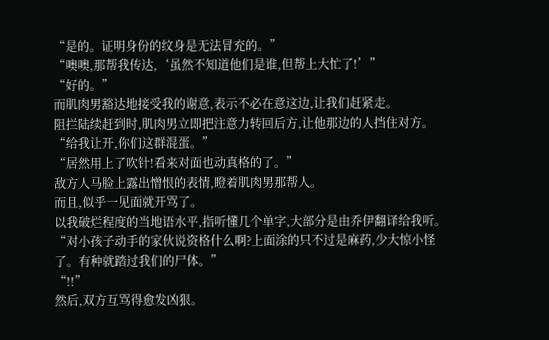“是的。证明身份的纹身是无法冒充的。”
“噢噢,那帮我传达,‘虽然不知道他们是谁,但帮上大忙了!’”
“好的。”
而肌肉男豁达地接受我的谢意,表示不必在意这边,让我们赶紧走。
阻拦陆续赶到时,肌肉男立即把注意力转回后方,让他那边的人挡住对方。
“给我让开,你们这群混蛋。”
“居然用上了吹针!看来对面也动真格的了。”
敌方人马脸上露出憎恨的表情,瞪着肌肉男那帮人。
而且,似乎一见面就开骂了。
以我破烂程度的当地语水平,指听懂几个单字,大部分是由乔伊翻译给我听。
“对小孩子动手的家伙说资格什么啊?上面涂的只不过是麻药,少大惊小怪了。有种就踏过我们的尸体。”
“!!”
然后,双方互骂得愈发凶狠。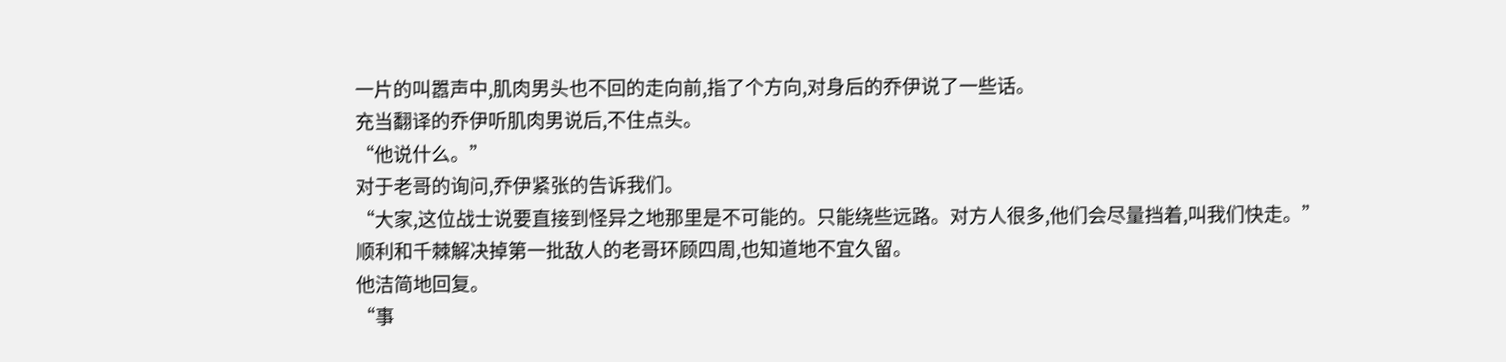一片的叫嚣声中,肌肉男头也不回的走向前,指了个方向,对身后的乔伊说了一些话。
充当翻译的乔伊听肌肉男说后,不住点头。
“他说什么。”
对于老哥的询问,乔伊紧张的告诉我们。
“大家,这位战士说要直接到怪异之地那里是不可能的。只能绕些远路。对方人很多,他们会尽量挡着,叫我们快走。”
顺利和千棘解决掉第一批敌人的老哥环顾四周,也知道地不宜久留。
他洁简地回复。
“事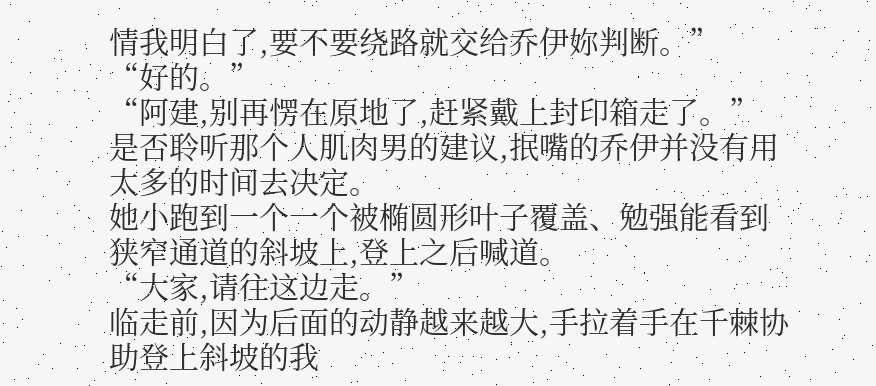情我明白了,要不要绕路就交给乔伊妳判断。”
“好的。”
“阿建,别再愣在原地了,赶紧戴上封印箱走了。”
是否聆听那个人肌肉男的建议,抿嘴的乔伊并没有用太多的时间去决定。
她小跑到一个一个被椭圆形叶子覆盖、勉强能看到狭窄通道的斜坡上,登上之后喊道。
“大家,请往这边走。”
临走前,因为后面的动静越来越大,手拉着手在千棘协助登上斜坡的我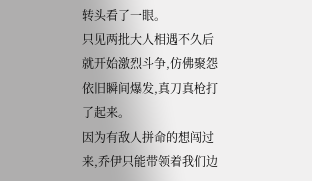转头看了一眼。
只见两批大人相遇不久后就开始激烈斗争,仿佛聚怨依旧瞬间爆发,真刀真枪打了起来。
因为有敌人拼命的想闯过来,乔伊只能带领着我们边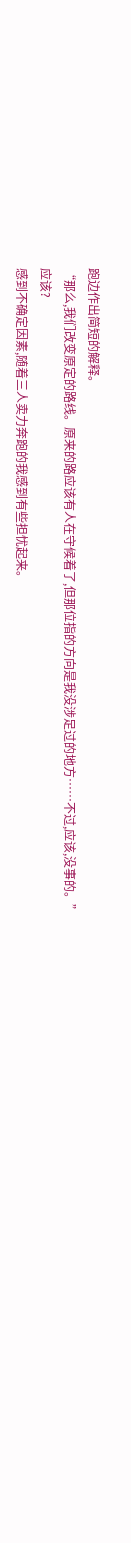跑边作出简短的解释。
“那么,我们改变原定的路线。原来的路应该有人在守候着了,但那位指的方向是我没涉足过的地方……不过,应该,没事的。”
应该?
感到不确定因素,随着三人卖力奔跑的我感到有些担忧起来。